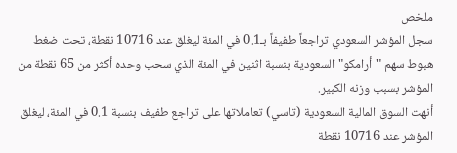ملخص
سجل المؤشر السعودي تراجعاً طفيفاً بـ0.1 في المئة ليغلق عند 10716 نقطة، تحت ضغط هبوط سهم "أرامكو" السعودية بنسبة اثنين في المئة الذي سحب وحده أكثر من 65 نقطة من المؤشر بسبب وزنه الكبير.
أنهت السوق المالية السعودية (تاسي) تعاملاتها على تراجع طفيف بنسبة 0.1 في المئة، ليغلق المؤشر عند 10716 نقطة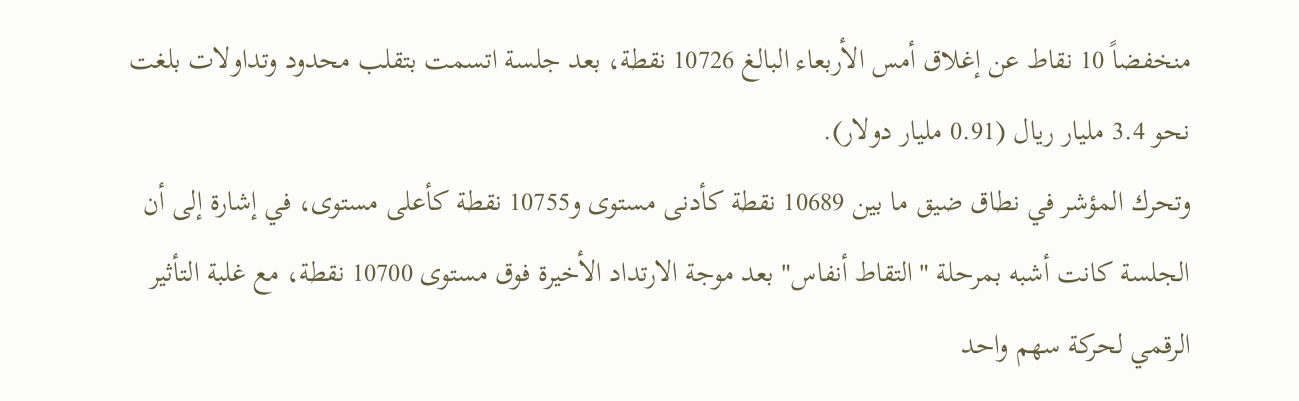منخفضاً 10 نقاط عن إغلاق أمس الأربعاء البالغ 10726 نقطة، بعد جلسة اتسمت بتقلب محدود وتداولات بلغت نحو 3.4 مليار ريال (0.91 مليار دولار).
وتحرك المؤشر في نطاق ضيق ما بين 10689 نقطة كأدنى مستوى و10755 نقطة كأعلى مستوى، في إشارة إلى أن الجلسة كانت أشبه بمرحلة "التقاط أنفاس" بعد موجة الارتداد الأخيرة فوق مستوى 10700 نقطة، مع غلبة التأثير الرقمي لحركة سهم واحد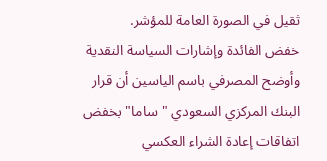ثقيل في الصورة العامة للمؤشر.
خفض الفائدة وإشارات السياسة النقدية
وأوضح المصرفي باسم الياسين أن قرار البنك المركزي السعودي "ساما" بخفض اتفاقات إعادة الشراء العكسي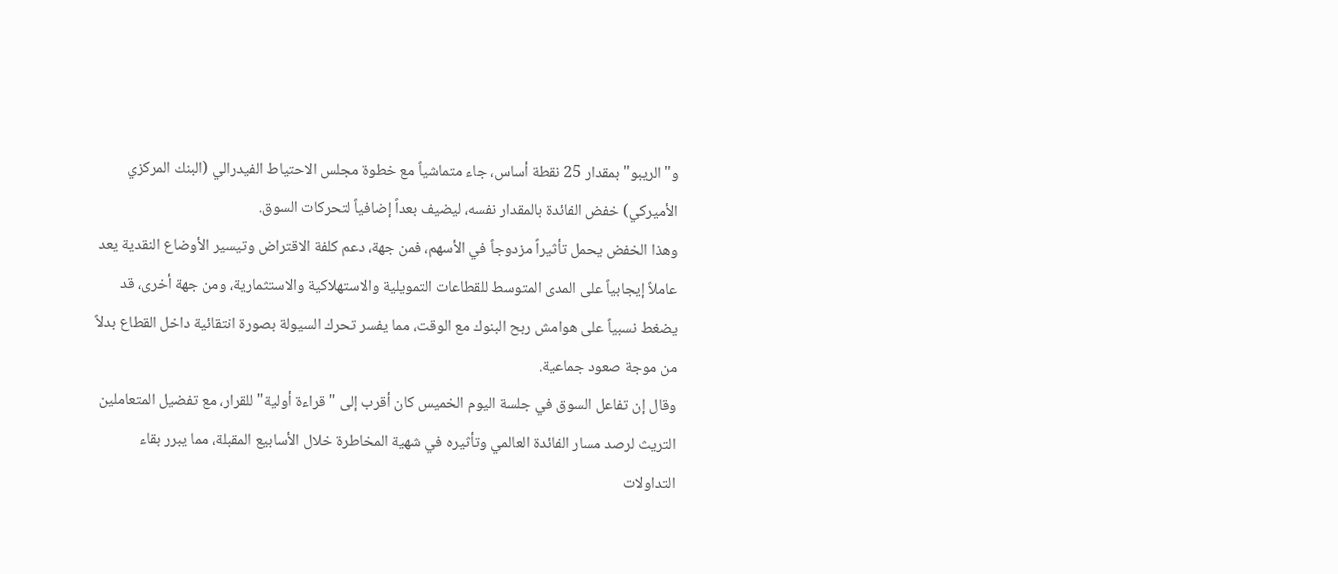و"الريبو" بمقدار 25 نقطة أساس، جاء متماشياً مع خطوة مجلس الاحتياط الفيدرالي (البنك المركزي الأميركي) خفض الفائدة بالمقدار نفسه، ليضيف بعداً إضافياً لتحركات السوق.
وهذا الخفض يحمل تأثيراً مزدوجاً في الأسهم، فمن جهة، دعم كلفة الاقتراض وتيسير الأوضاع النقدية يعد عاملاً إيجابياً على المدى المتوسط للقطاعات التمويلية والاستهلاكية والاستثمارية، ومن جهة أخرى، قد يضغط نسبياً على هوامش ربح البنوك مع الوقت، مما يفسر تحرك السيولة بصورة انتقائية داخل القطاع بدلاً من موجة صعود جماعية.
وقال إن تفاعل السوق في جلسة اليوم الخميس كان أقرب إلى "قراءة أولية" للقرار، مع تفضيل المتعاملين التريث لرصد مسار الفائدة العالمي وتأثيره في شهية المخاطرة خلال الأسابيع المقبلة، مما يبرر بقاء التداولات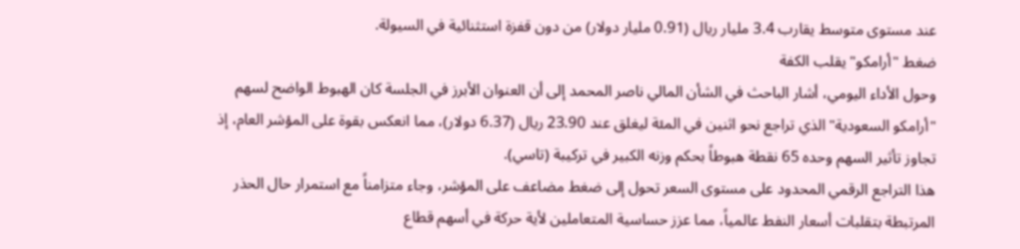عند مستوى متوسط يقارب 3.4 مليار ريال (0.91 مليار دولار) من دون قفزة استثنائية في السيولة.
ضغط "أرامكو" يقلب الكفة
وحول الأداء اليومي، أشار الباحث في الشأن المالي ناصر المحمد إلى أن العنوان الأبرز في الجلسة كان الهبوط الواضح لسهم "أرامكو السعودية" الذي تراجع نحو اثنين في المئة ليغلق عند 23.90 ريال (6.37 دولار)، مما انعكس بقوة على المؤشر العام، إذ تجاوز تأثير السهم وحده 65 نقطة هبوطاً بحكم وزنه الكبير في تركيبة (تاسي).
هذا التراجع الرقمي المحدود على مستوى السعر تحول إلى ضغط مضاعف على المؤشر، وجاء متزامناً مع استمرار حال الحذر المرتبطة بتقلبات أسعار النفط عالمياً، مما عزز حساسية المتعاملين لأية حركة في أسهم قطاع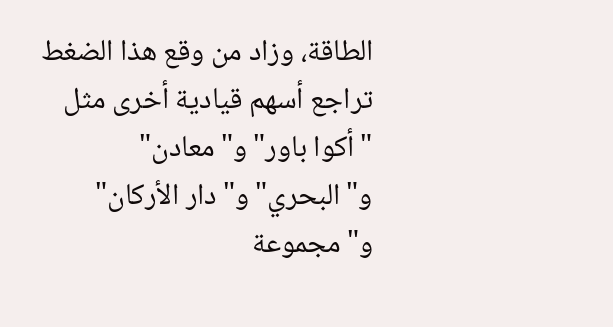الطاقة، وزاد من وقع هذا الضغط تراجع أسهم قيادية أخرى مثل "أكوا باور" و"معادن" و"البحري" و"دار الأركان" و"مجموعة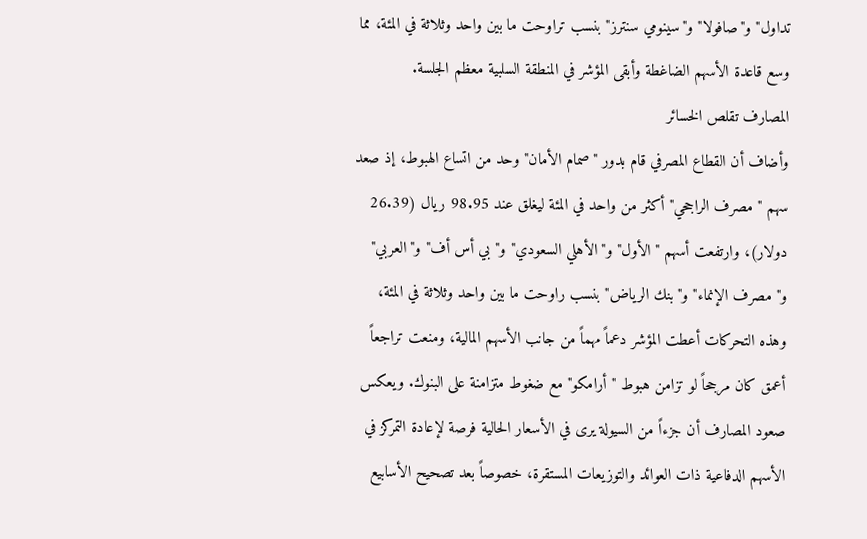تداول" و"صافولا" و"سينومي سنترز" بنسب تراوحت ما بين واحد وثلاثة في المئة، مما وسع قاعدة الأسهم الضاغطة وأبقى المؤشر في المنطقة السلبية معظم الجلسة.
المصارف تقلص الخسائر
وأضاف أن القطاع المصرفي قام بدور "صمام الأمان" وحد من اتساع الهبوط، إذ صعد سهم "مصرف الراجحي" أكثر من واحد في المئة ليغلق عند 98.95 ريال (26.39 دولار)، وارتفعت أسهم "الأول" و"الأهلي السعودي" و"بي أس أف" و"العربي" و"مصرف الإنماء" و"بنك الرياض" بنسب راوحت ما بين واحد وثلاثة في المئة، وهذه التحركات أعطت المؤشر دعماً مهماً من جانب الأسهم المالية، ومنعت تراجعاً أعمق كان مرجحاً لو تزامن هبوط "أرامكو" مع ضغوط متزامنة على البنوك. ويعكس صعود المصارف أن جزءاً من السيولة يرى في الأسعار الحالية فرصة لإعادة التمركز في الأسهم الدفاعية ذات العوائد والتوزيعات المستقرة، خصوصاً بعد تصحيح الأسابيع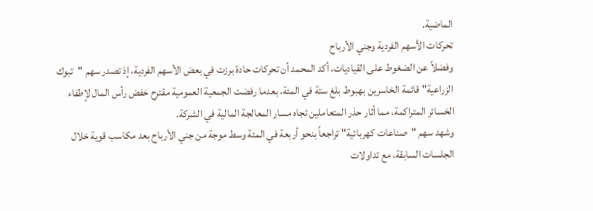الماضية.
تحركات الأسهم الفردية وجني الأرباح
وفضلاً عن الضغوط على القياديات، أكد المحمد أن تحركات حادة برزت في بعض الأسهم الفردية، إذ تصدر سهم "تبوك الزراعية" قائمة الخاسرين بهبوط بلغ ستة في المئة، بعدما رفضت الجمعية العمومية مقترح خفض رأس المال لإطفاء الخسائر المتراكمة، مما أثار حذر المتعاملين تجاه مسار المعالجة المالية في الشركة.
وشهد سهم "صناعات كهربائية" تراجعاً بنحو أربعة في المئة وسط موجة من جني الأرباح بعد مكاسب قوية خلال الجلسات السابقة، مع تداولات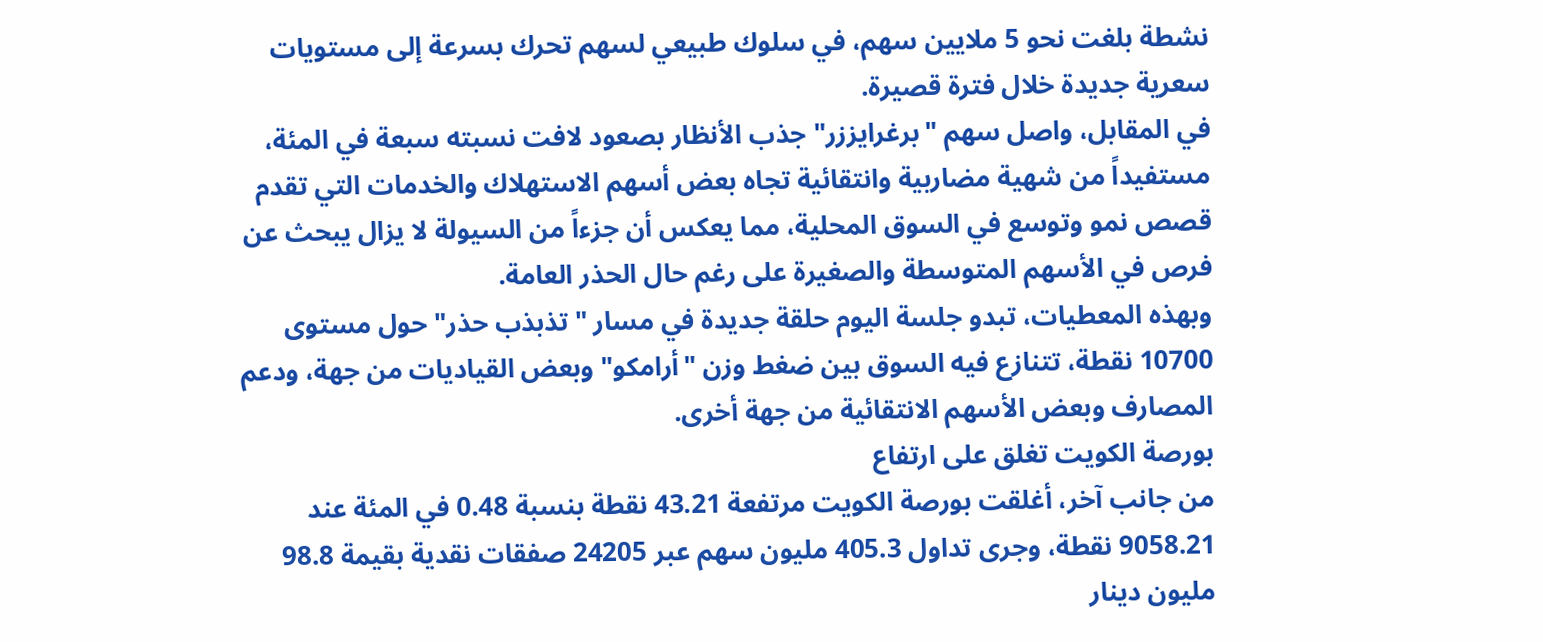نشطة بلغت نحو 5 ملايين سهم، في سلوك طبيعي لسهم تحرك بسرعة إلى مستويات سعرية جديدة خلال فترة قصيرة.
في المقابل، واصل سهم "برغرايززر" جذب الأنظار بصعود لافت نسبته سبعة في المئة، مستفيداً من شهية مضاربية وانتقائية تجاه بعض أسهم الاستهلاك والخدمات التي تقدم قصص نمو وتوسع في السوق المحلية، مما يعكس أن جزءاً من السيولة لا يزال يبحث عن فرص في الأسهم المتوسطة والصغيرة على رغم حال الحذر العامة.
وبهذه المعطيات، تبدو جلسة اليوم حلقة جديدة في مسار "تذبذب حذر" حول مستوى 10700 نقطة، تتنازع فيه السوق بين ضغط وزن "أرامكو" وبعض القياديات من جهة، ودعم المصارف وبعض الأسهم الانتقائية من جهة أخرى.
بورصة الكويت تغلق على ارتفاع
من جانب آخر، أغلقت بورصة الكويت مرتفعة 43.21 نقطة بنسبة 0.48 في المئة عند 9058.21 نقطة، وجرى تداول 405.3 مليون سهم عبر 24205 صفقات نقدية بقيمة 98.8 مليون دينار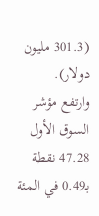(301.3 مليون دولار).
وارتفع مؤشر السوق الأول 47.28 نقطة بـ0.49 في المئة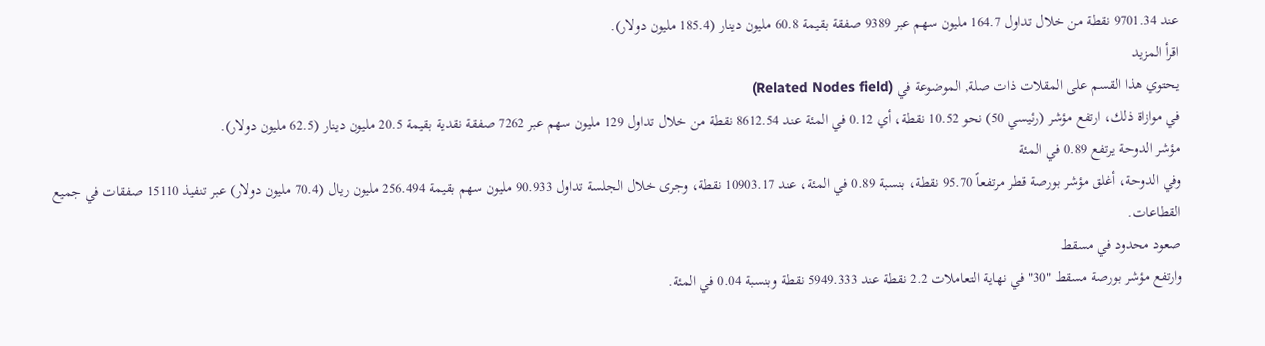عند 9701.34 نقطة من خلال تداول 164.7 مليون سهم عبر 9389 صفقة بقيمة 60.8 مليون دينار (185.4 مليون دولار).
اقرأ المزيد
يحتوي هذا القسم على المقلات ذات صلة, الموضوعة في (Related Nodes field)
في موازاة ذلك، ارتفع مؤشر (رئيسي 50) نحو 10.52 نقطة، أي 0.12 في المئة عند 8612.54 نقطة من خلال تداول 129 مليون سهم عبر 7262 صفقة نقدية بقيمة 20.5 مليون دينار (62.5 مليون دولار).
مؤشر الدوحة يرتفع 0.89 في المئة
وفي الدوحة، أغلق مؤشر بورصة قطر مرتفعاً 95.70 نقطة، بنسبة 0.89 في المئة، عند 10903.17 نقطة، وجرى خلال الجلسة تداول 90.933 مليون سهم بقيمة 256.494 مليون ريال (70.4 مليون دولار) عبر تنفيذ 15110 صفقات في جميع القطاعات.
صعود محدود في مسقط
وارتفع مؤشر بورصة مسقط "30" في نهاية التعاملات 2.2 نقطة عند 5949.333 نقطة وبنسبة 0.04 في المئة.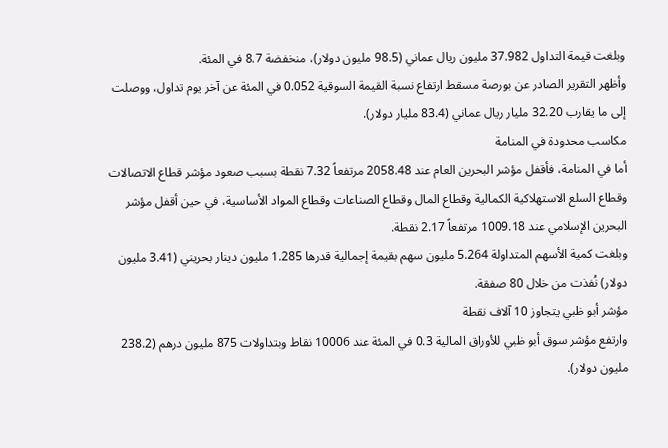وبلغت قيمة التداول 37.982 مليون ريال عماني (98.5 مليون دولار)، منخفضة 8.7 في المئة.
وأظهر التقرير الصادر عن بورصة مسقط ارتفاع نسبة القيمة السوقية 0.052 في المئة عن آخر يوم تداول، ووصلت إلى ما يقارب 32.20 مليار ريال عماني (83.4 مليار دولار).
مكاسب محدودة في المنامة
أما في المنامة، فأقفل مؤشر البحرين العام عند 2058.48 مرتفعاً 7.32 نقطة بسبب صعود مؤشر قطاع الاتصالات وقطاع السلع الاستهلاكية الكمالية وقطاع المال وقطاع الصناعات وقطاع المواد الأساسية، في حين أقفل مؤشر البحرين الإسلامي عند 1009.18 مرتفعاً 2.17 نقطة.
وبلغت كمية الأسهم المتداولة 5.264 مليون سهم بقيمة إجمالية قدرها 1.285 مليون دينار بحريني (3.41 مليون دولار) نُفذت من خلال 80 صفقة.
مؤشر أبو ظبي يتجاوز 10 آلاف نقطة
وارتفع مؤشر سوق أبو ظبي للأوراق المالية 0.3 في المئة عند 10006 نقاط وبتداولات 875 مليون درهم (238.2 مليون دولار).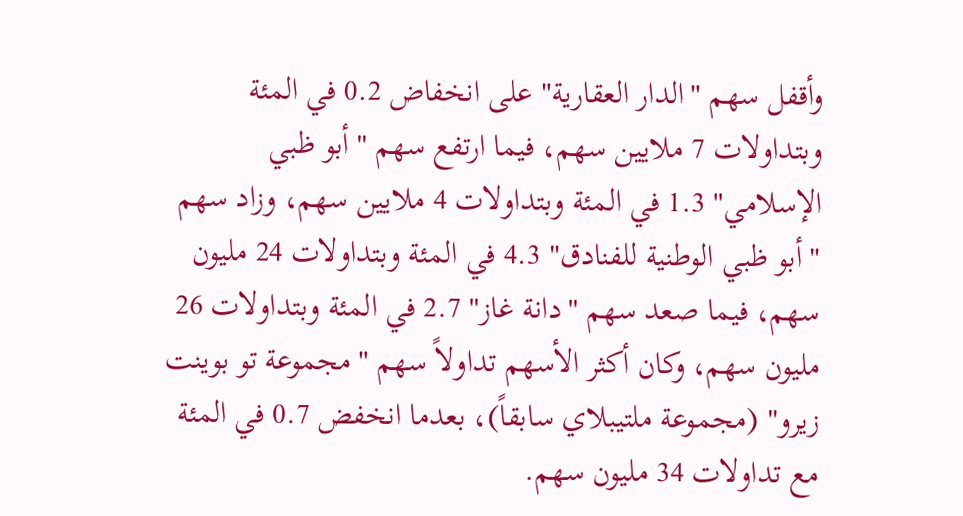وأقفل سهم "الدار العقارية" على انخفاض 0.2 في المئة وبتداولات 7 ملايين سهم، فيما ارتفع سهم "أبو ظبي الإسلامي" 1.3 في المئة وبتداولات 4 ملايين سهم، وزاد سهم "أبو ظبي الوطنية للفنادق" 4.3 في المئة وبتداولات 24 مليون سهم، فيما صعد سهم "دانة غاز" 2.7 في المئة وبتداولات 26 مليون سهم، وكان أكثر الأسهم تداولاً سهم "مجموعة تو بوينت زيرو" (مجموعة ملتيبلاي سابقاً)، بعدما انخفض 0.7 في المئة مع تداولات 34 مليون سهم.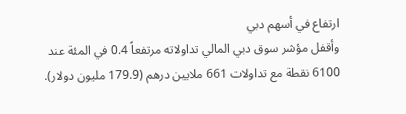ارتفاع في أسهم دبي
وأقفل مؤشر سوق دبي المالي تداولاته مرتفعاً 0.4 في المئة عند 6100 نقطة مع تداولات 661 ملايين درهم (179.9 مليون دولار).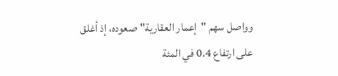وواصل سهم "إعمار العقارية" صعوده، إذ أغلق على ارتفاع 0.4 في المئة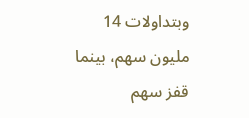وبتداولات 14 مليون سهم، بينما قفز سهم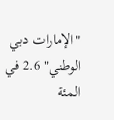"الإمارات دبي الوطني" 2.6 في المئة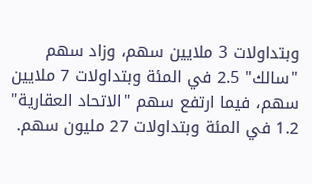وبتداولات 3 ملايين سهم، وزاد سهم "سالك" 2.5 في المئة وبتداولات 7 ملايين سهم، فيما ارتفع سهم "الاتحاد العقارية" 1.2 في المئة وبتداولات 27 مليون سهم.